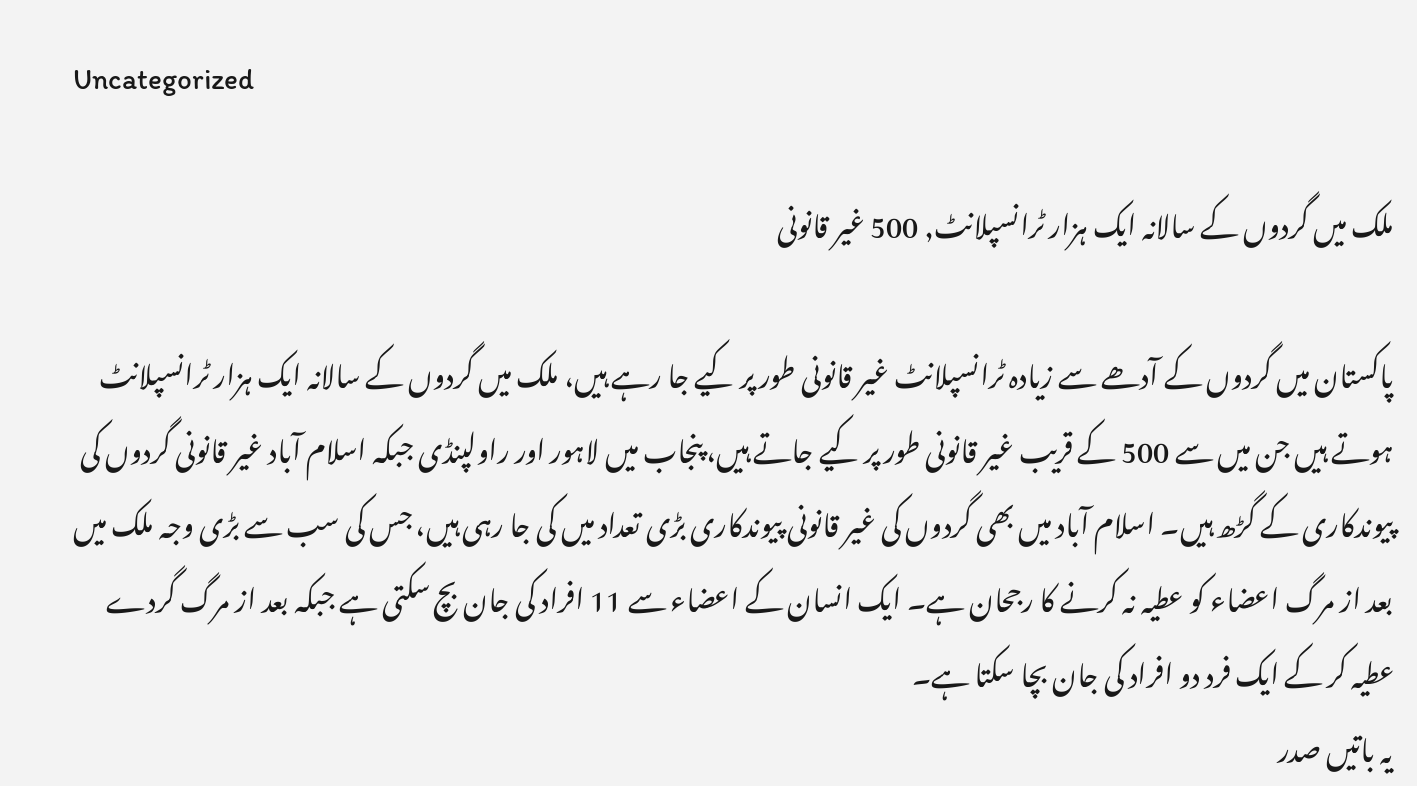Uncategorized

ملک میں گردوں کے سالانہ ایک ہزار ٹرانسپلانٹ, 500 غیر قانونی

پاکستان میں گردوں کے آدھے سے زیادہ ٹرانسپلانٹ غیر قانونی طور پر کیے جا رہے ہیں، ملک میں گردوں کے سالانہ ایک ہزار ٹرانسپلانٹ ہوتے ہیں جن میں سے 500 کے قریب غیر قانونی طور پر کیے جاتے ہیں، پنجاب میں لاہور اور راولپنڈی جبکہ اسلام آباد غیر قانونی گردوں کی پیوندکاری کے گڑھ ہیں۔ اسلام آباد میں بھی گردوں کی غیر قانونی پیوندکاری بڑی تعداد میں کی جا رہی ہیں، جس کی سب سے بڑی وجہ ملک میں بعد از مرگ اعضاء کو عطیہ نہ کرنے کا رجحان ہے۔ ایک انسان کے اعضاء سے 11 افراد کی جان بچ سکتی ہے جبکہ بعد از مرگ گردے عطیہ کر کے ایک فرد دو افراد کی جان بچا سکتا ہے۔
یہ باتیں صدر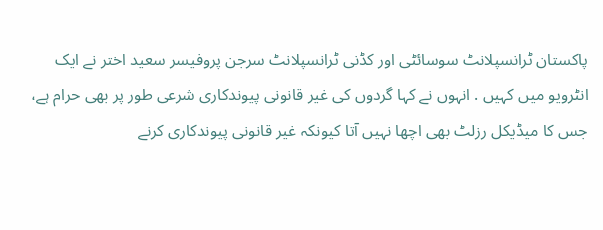پاکستان ٹرانسپلانٹ سوسائٹی اور کڈنی ٹرانسپلانٹ سرجن پروفیسر سعید اختر نے ایک انٹرویو میں کہیں . انہوں نے کہا گردوں کی غیر قانونی پیوندکاری شرعی طور پر بھی حرام ہے، جس کا میڈیکل رزلٹ بھی اچھا نہیں آتا کیونکہ غیر قانونی پیوندکاری کرنے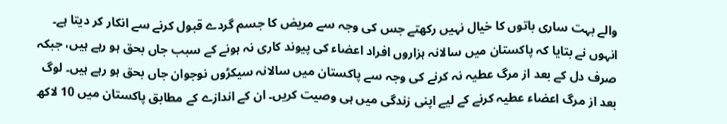والے بہت ساری باتوں کا خیال نہیں رکھتے جس کی وجہ سے مریض کا جسم گردے قبول کرنے سے انکار کر دیتا ہے۔
انہوں نے بتایا کہ پاکستان میں سالانہ ہزاروں افراد اعضاء کی پیوند کاری نہ ہونے کے سبب جاں بحق ہو رہے ہیں، جبکہ صرف دل کے بعد از مرگ عطیہ نہ کرنے کی وجہ سے پاکستان میں سالانہ سیکڑوں نوجوان جاں بحق ہو رہے ہیں۔ لوگ بعد از مرگ اعضاء عطیہ کرنے کے لیے اپنی زندگی میں ہی وصیت کریں۔ ان کے اندازے کے مطابق پاکستان میں 10 لاکھ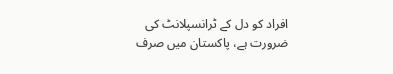افراد کو دل کے ٹرانسپلانٹ کی ضرورت ہے، پاکستان میں صرف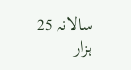سالانہ 25 ہزار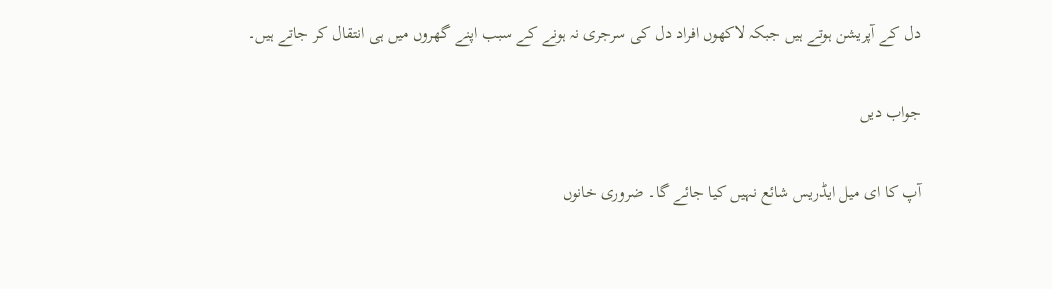دل کے آپریشن ہوتے ہیں جبکہ لاکھوں افراد دل کی سرجری نہ ہونے کے سبب اپنے گھروں میں ہی انتقال کر جاتے ہیں۔

جواب دیں

آپ کا ای میل ایڈریس شائع نہیں کیا جائے گا۔ ضروری خانوں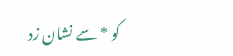کو * سے نشان زد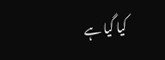کیا گیا ہے